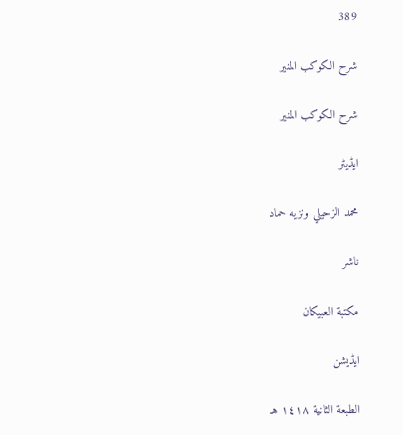389

شرح الكوكب المنير

شرح الكوكب المنير

ایڈیٹر

محمد الزحيلي ونزيه حماد

ناشر

مكتبة العبيكان

ایڈیشن

الطبعة الثانية ١٤١٨ هـ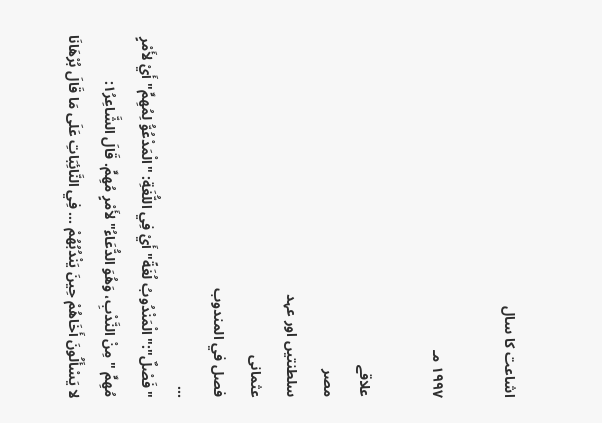اشاعت کا سال

١٩٩٧ مـ

علاقے
مصر
سلطنتیں اور عہد
عثمانی
فصل في المندوب
...
"فَصْلٌ":"الْمَنْدُوبُ لُغَةً" أَيْ فِي اللُّغَةِ: "الْمَدْعُوُّ لِمُهِمٍّ" أَيْ لأَمْرٍ مُهِمٍّ "مِنْ النَّدْبِ، وَهُوَ الدُّعَاءُ" لأَمْرٍ مُهِمٍّ. قَالَ الشَّاعِرُ١:
لا يَسْأَلُونَ أَخَاهُمْ حِينَ يَنْدُبُهُمْ ... فِي النَّائِبَاتِ عَلَى مَا قَالَ بُرْهَانَا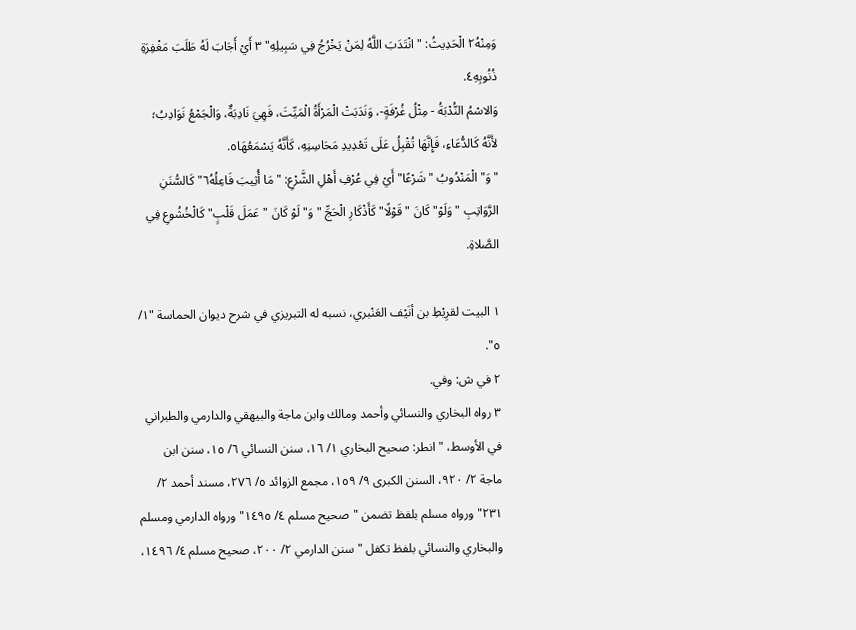وَمِنْهُ٢ الْحَدِيثُ: "انْتَدَبَ اللَّهُ لِمَنْ يَخْرُجُ فِي سَبِيلِهِ" ٣ أَيْ أَجَابَ لَهُ طَلَبَ مَغْفِرَةِ ذُنُوبِهِ٤.
وَالاسْمُ النُّدْبَةُ - مِثْلُ غُرْفَةٍ-، وَنَدَبَتْ الْمَرْأَةُ الْمَيِّتَ، فَهِيَ نَادِبَةٌ، وَالْجَمْعُ نَوَادِبُ؛ لأَنَّهُ كَالدُّعَاءِ، فَإِنَّهَا تُقْبِلُ عَلَى تَعْدِيدِ مَحَاسِنِهِ، كَأَنَّهُ يَسْمَعُهَا٥.
"وَ" الْمَنْدُوبُ "شَرْعًا" أَيْ فِي عُرْفِ أَهْلِ الشَّرْعِ: "مَا أُثِيبَ فَاعِلُهُ٦" كَالسُّنَنِ الرَّوَاتِبِ "وَلَوْ" كَانَ "قَوْلًا" كَأَذْكَارِ الْحَجِّ "وَ" لَوْ كَانَ "عَمَلَ قَلْبٍ" كَالْخُشُوعِ فِي الصَّلاةِ.

١ البيت لقرِيْطِ بن أنَيْف العَنْبري، نسبه له التبريزي في شرح ديوان الحماسة "١/ ٥".
٢ في ش: وفي.
٣ رواه البخاري والنسائي وأحمد ومالك وابن ماجة والبيهقي والدارمي والطبراني في الأوسط، "انطر: صحيح البخاري ١/ ١٦، سنن النسائي ٦/ ١٥، سنن ابن ماجة ٢/ ٩٢٠، السنن الكبرى ٩/ ١٥٩، مجمع الزوائد ٥/ ٢٧٦، مسند أحمد ٢/ ٢٣١" ورواه مسلم بلفظ تضمن "صحيح مسلم ٤/ ١٤٩٥" ورواه الدارمي ومسلم والبخاري والنسائي بلفظ تكفل "سنن الدارمي ٢/ ٢٠٠، صحيح مسلم ٤/ ١٤٩٦،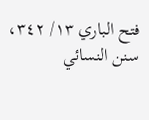فتح الباري ١٣/ ٣٤٢، سنن النسائي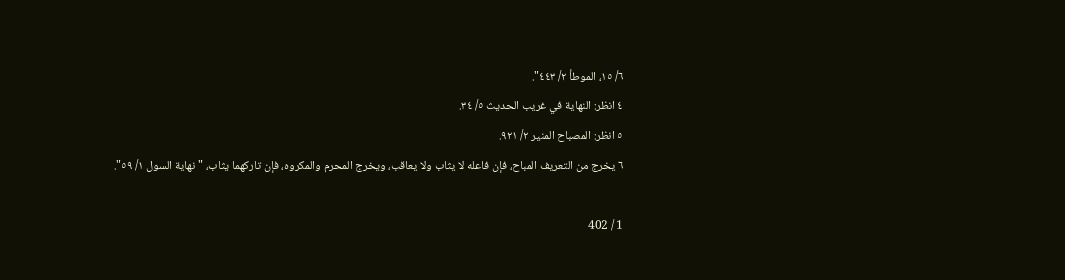٦/ ١٥، الموطأ ٢/ ٤٤٣".
٤ انظر: النهاية في غريب الحديث ٥/ ٣٤.
٥ انظر: المصباح المنير ٢/ ٩٢١.
٦ يخرج من التعريف المباح، فإن فاعله لا يثاب ولا يعاقب، ويخرج المحرم والمكروه، فإن تاركهما يثاب، "نهاية السول ١/ ٥٩".

1 / 402